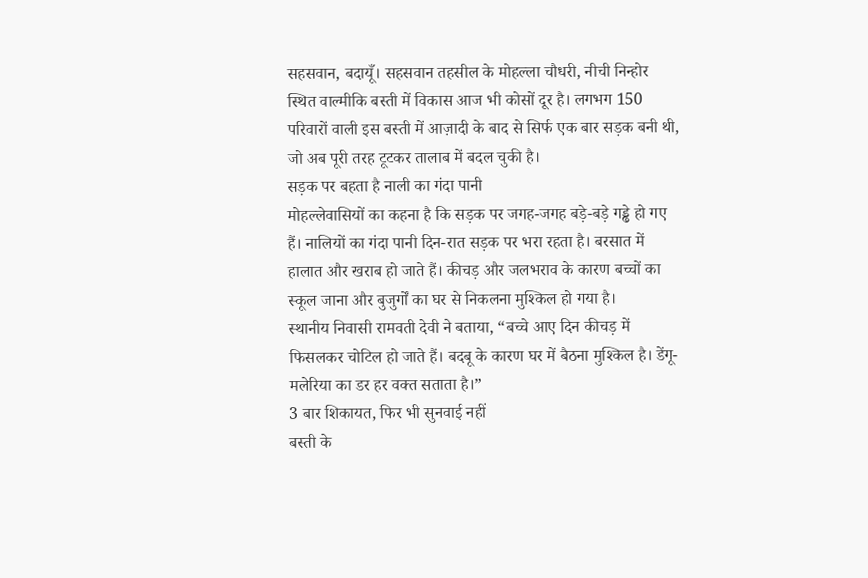सहसवान, बदायूँ। सहसवान तहसील के मोहल्ला चौधरी, नीची निन्होर स्थित वाल्मीकि बस्ती में विकास आज भी कोसों दूर है। लगभग 150 परिवारों वाली इस बस्ती में आज़ादी के बाद से सिर्फ एक बार सड़क बनी थी, जो अब पूरी तरह टूटकर तालाब में बदल चुकी है।
सड़क पर बहता है नाली का गंदा पानी
मोहल्लेवासियों का कहना है कि सड़क पर जगह-जगह बड़े-बड़े गड्ढे हो गए हैं। नालियों का गंदा पानी दिन-रात सड़क पर भरा रहता है। बरसात में हालात और खराब हो जाते हैं। कीचड़ और जलभराव के कारण बच्चों का स्कूल जाना और बुजुर्गों का घर से निकलना मुश्किल हो गया है।
स्थानीय निवासी रामवती देवी ने बताया, “बच्चे आए दिन कीचड़ में फिसलकर चोटिल हो जाते हैं। बदबू के कारण घर में बैठना मुश्किल है। डेंगू-मलेरिया का डर हर वक्त सताता है।”
3 बार शिकायत, फिर भी सुनवाई नहीं
बस्ती के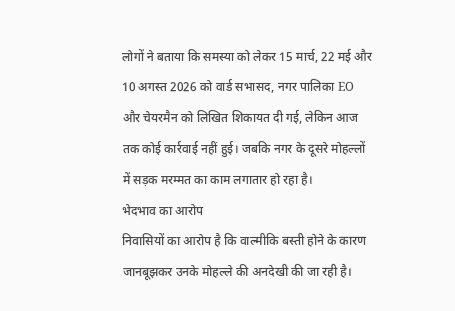लोगों ने बताया कि समस्या को लेकर 15 मार्च, 22 मई और 10 अगस्त 2026 को वार्ड सभासद, नगर पालिका EO और चेयरमैन को लिखित शिकायत दी गई, लेकिन आज तक कोई कार्रवाई नहीं हुई। जबकि नगर के दूसरे मोहल्लों में सड़क मरम्मत का काम लगातार हो रहा है।
भेदभाव का आरोप
निवासियों का आरोप है कि वाल्मीकि बस्ती होने के कारण जानबूझकर उनके मोहल्ले की अनदेखी की जा रही है।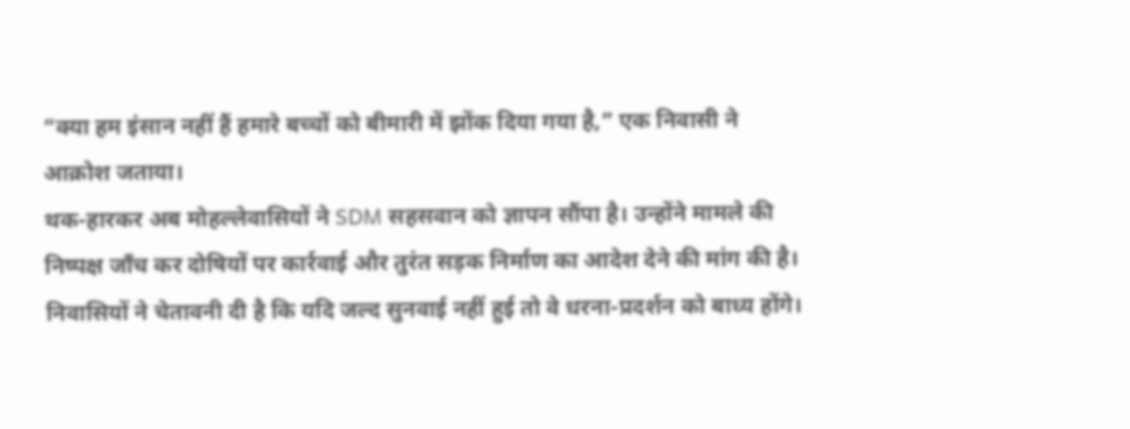“क्या हम इंसान नहीं हैं हमारे बच्चों को बीमारी में झोंक दिया गया है,” एक निवासी ने आक्रोश जताया।
थक-हारकर अब मोहल्लेवासियों ने SDM सहसवान को ज्ञापन सौंपा है। उन्होंने मामले की निष्पक्ष जाँच कर दोषियों पर कार्रवाई और तुरंत सड़क निर्माण का आदेश देने की मांग की है। निवासियों ने चेतावनी दी है कि यदि जल्द सुनवाई नहीं हुई तो वे धरना-प्रदर्शन को बाध्य होंगे।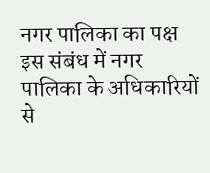नगर पालिका का पक्ष
इस संबंध में नगर पालिका के अधिकारियों से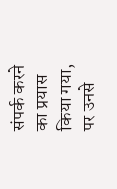संपर्क करने का प्रयास किया गया, पर उनसे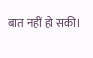बात नहीं हो सकी।